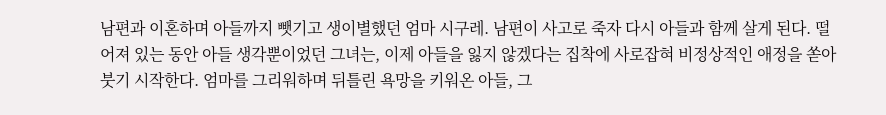남편과 이혼하며 아들까지 뺏기고 생이별했던 엄마 시구레. 남편이 사고로 죽자 다시 아들과 함께 살게 된다. 떨어져 있는 동안 아들 생각뿐이었던 그녀는, 이제 아들을 잃지 않겠다는 집착에 사로잡혀 비정상적인 애정을 쏟아붓기 시작한다. 엄마를 그리워하며 뒤틀린 욕망을 키워온 아들, 그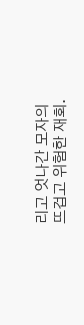리고 엇나간 모자의 뜨겁고 위험한 재회.